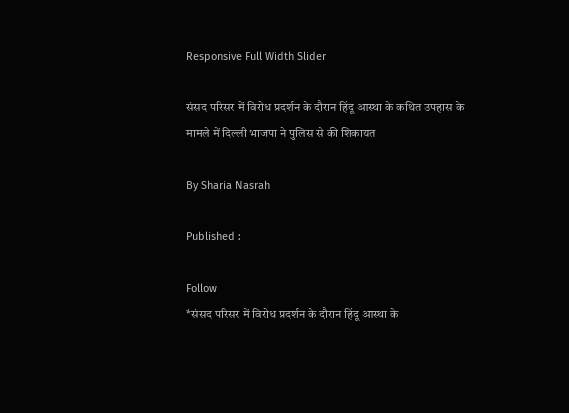Responsive Full Width Slider

संसद परिसर में विरोध प्रदर्शन के दौरान हिंदू आस्था के कथित उपहास के मामले में दिल्ली भाजपा ने पुलिस से की शिकायत

By Sharia Nasrah

Published :

Follow
*संसद परिसर में विरोध प्रदर्शन के दौरान हिंदू आस्था के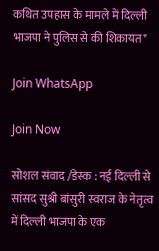कथित उपहास के मामले में दिल्ली भाजपा ने पुलिस से की शिकायत*

Join WhatsApp

Join Now

सोशल संवाद /डेस्क : नई दिल्ली से सांसद सुश्री बांसुरी स्वराज के नेतृत्व में दिल्ली भाजपा के एक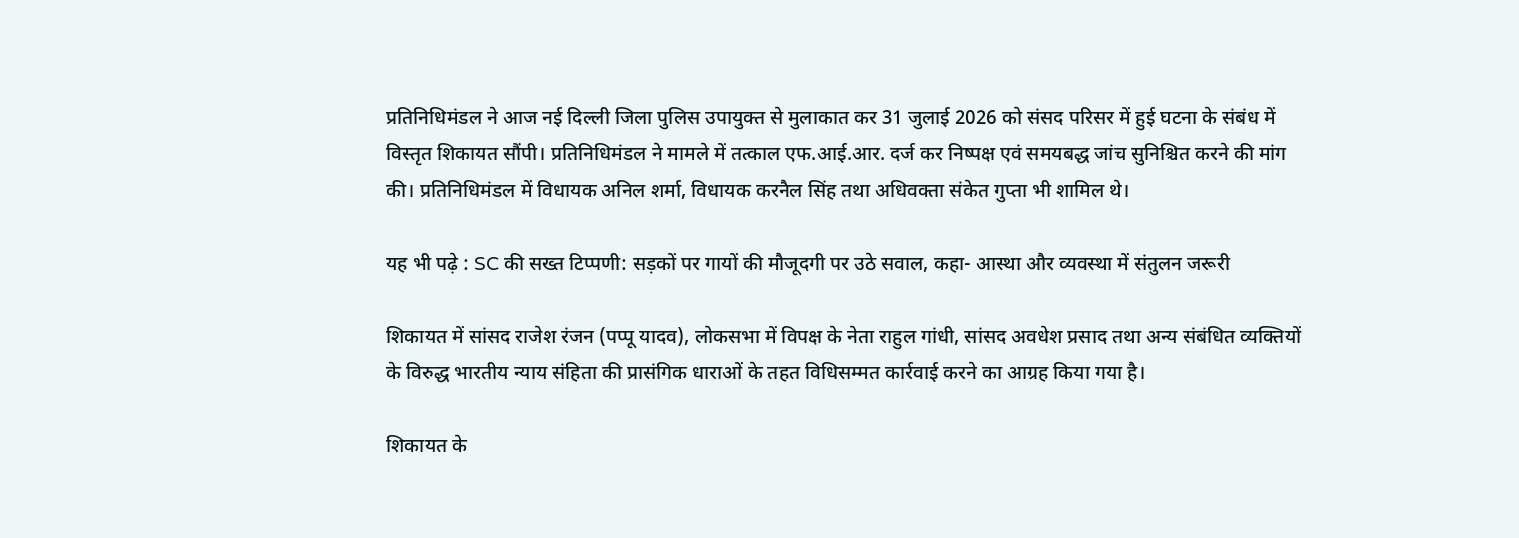प्रतिनिधिमंडल ने आज नई दिल्ली जिला पुलिस उपायुक्त से मुलाकात कर 31 जुलाई 2026 को संसद परिसर में हुई घटना के संबंध में विस्तृत शिकायत सौंपी। प्रतिनिधिमंडल ने मामले में तत्काल एफ.आई.आर. दर्ज कर निष्पक्ष एवं समयबद्ध जांच सुनिश्चित करने की मांग की। प्रतिनिधिमंडल में विधायक अनिल शर्मा, विधायक करनैल सिंह तथा अधिवक्ता संकेत गुप्ता भी शामिल थे।

यह भी पढ़े : SC की सख्त टिप्पणी: सड़कों पर गायों की मौजूदगी पर उठे सवाल, कहा- आस्था और व्यवस्था में संतुलन जरूरी

शिकायत में सांसद राजेश रंजन (पप्पू यादव), लोकसभा में विपक्ष के नेता राहुल गांधी, सांसद अवधेश प्रसाद तथा अन्य संबंधित व्यक्तियों के विरुद्ध भारतीय न्याय संहिता की प्रासंगिक धाराओं के तहत विधिसम्मत कार्रवाई करने का आग्रह किया गया है।

शिकायत के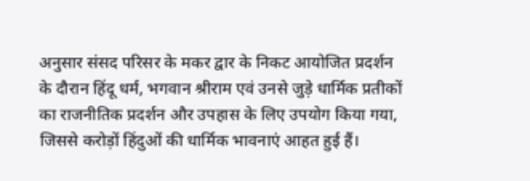अनुसार संसद परिसर के मकर द्वार के निकट आयोजित प्रदर्शन के दौरान हिंदू धर्म, भगवान श्रीराम एवं उनसे जुड़े धार्मिक प्रतीकों का राजनीतिक प्रदर्शन और उपहास के लिए उपयोग किया गया, जिससे करोड़ों हिंदुओं की धार्मिक भावनाएं आहत हुई हैं।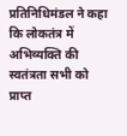प्रतिनिधिमंडल ने कहा कि लोकतंत्र में अभिव्यक्ति की स्वतंत्रता सभी को प्राप्त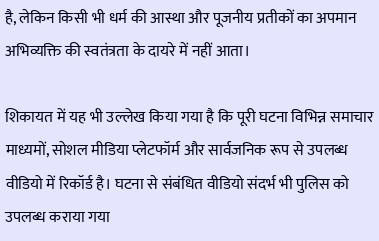है, लेकिन किसी भी धर्म की आस्था और पूजनीय प्रतीकों का अपमान अभिव्यक्ति की स्वतंत्रता के दायरे में नहीं आता।

शिकायत में यह भी उल्लेख किया गया है कि पूरी घटना विभिन्न समाचार माध्यमों, सोशल मीडिया प्लेटफॉर्म और सार्वजनिक रूप से उपलब्ध वीडियो में रिकॉर्ड है। घटना से संबंधित वीडियो संदर्भ भी पुलिस को उपलब्ध कराया गया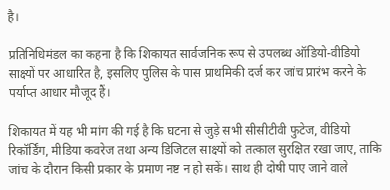है।

प्रतिनिधिमंडल का कहना है कि शिकायत सार्वजनिक रूप से उपलब्ध ऑडियो-वीडियो साक्ष्यों पर आधारित है, इसलिए पुलिस के पास प्राथमिकी दर्ज कर जांच प्रारंभ करने के पर्याप्त आधार मौजूद हैं।

शिकायत में यह भी मांग की गई है कि घटना से जुड़े सभी सीसीटीवी फुटेज, वीडियो रिकॉर्डिंग, मीडिया कवरेज तथा अन्य डिजिटल साक्ष्यों को तत्काल सुरक्षित रखा जाए, ताकि जांच के दौरान किसी प्रकार के प्रमाण नष्ट न हो सकें। साथ ही दोषी पाए जाने वाले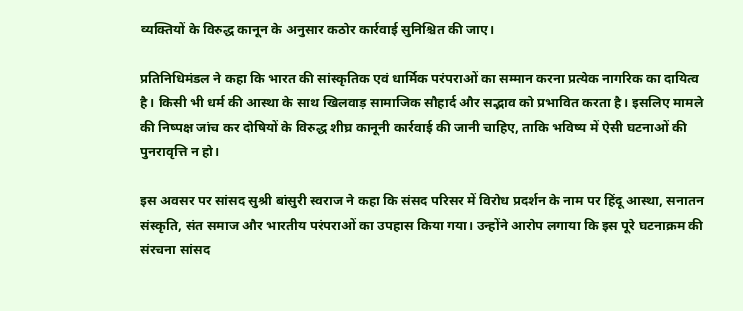व्यक्तियों के विरुद्ध कानून के अनुसार कठोर कार्रवाई सुनिश्चित की जाए।

प्रतिनिधिमंडल ने कहा कि भारत की सांस्कृतिक एवं धार्मिक परंपराओं का सम्मान करना प्रत्येक नागरिक का दायित्व है। किसी भी धर्म की आस्था के साथ खिलवाड़ सामाजिक सौहार्द और सद्भाव को प्रभावित करता है। इसलिए मामले की निष्पक्ष जांच कर दोषियों के विरुद्ध शीघ्र कानूनी कार्रवाई की जानी चाहिए, ताकि भविष्य में ऐसी घटनाओं की पुनरावृत्ति न हो।

इस अवसर पर सांसद सुश्री बांसुरी स्वराज ने कहा कि संसद परिसर में विरोध प्रदर्शन के नाम पर हिंदू आस्था, सनातन संस्कृति, संत समाज और भारतीय परंपराओं का उपहास किया गया। उन्होंने आरोप लगाया कि इस पूरे घटनाक्रम की संरचना सांसद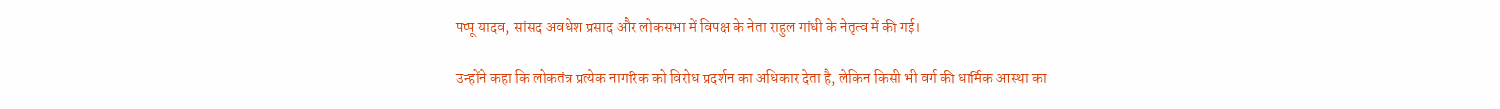पप्पू यादव, सांसद अवधेश प्रसाद और लोकसभा में विपक्ष के नेता राहुल गांधी के नेतृत्व में की गई।

उन्होंने कहा कि लोकतंत्र प्रत्येक नागरिक को विरोध प्रदर्शन का अधिकार देता है, लेकिन किसी भी वर्ग की धार्मिक आस्था का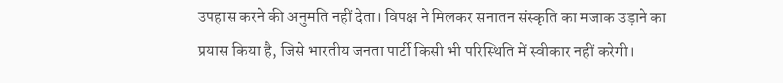उपहास करने की अनुमति नहीं देता। विपक्ष ने मिलकर सनातन संस्कृति का मजाक उड़ाने का प्रयास किया है, जिसे भारतीय जनता पार्टी किसी भी परिस्थिति में स्वीकार नहीं करेगी।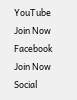YouTube Join Now
Facebook Join Now
Social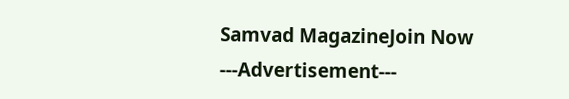Samvad MagazineJoin Now
---Advertisement---